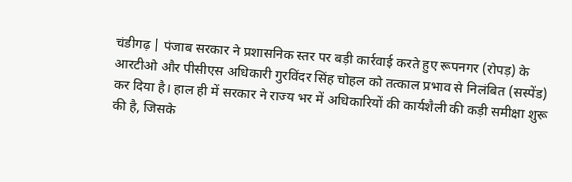चंडीगढ़ | पंजाब सरकार ने प्रशासनिक स्तर पर बड़ी कार्रवाई करते हुए रूपनगर (रोपड़) के आरटीओ और पीसीएस अधिकारी गुरविंदर सिंह चोहल को तत्काल प्रभाव से निलंबित (सस्पेंड) कर दिया है। हाल ही में सरकार ने राज्य भर में अधिकारियों की कार्यशैली की कड़ी समीक्षा शुरू की है, जिसके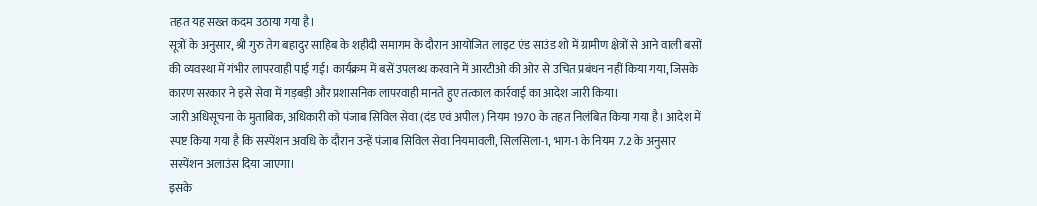तहत यह सख्त कदम उठाया गया है।
सूत्रों के अनुसार, श्री गुरु तेग बहादुर साहिब के शहीदी समागम के दौरान आयोजित लाइट एंड साउंड शो में ग्रामीण क्षेत्रों से आने वाली बसों की व्यवस्था में गंभीर लापरवाही पाई गई। कार्यक्रम में बसें उपलब्ध करवाने में आरटीओ की ओर से उचित प्रबंधन नहीं किया गया, जिसके कारण सरकार ने इसे सेवा में गड़बड़ी और प्रशासनिक लापरवाही मानते हुए तत्काल कार्रवाई का आदेश जारी किया।
जारी अधिसूचना के मुताबिक, अधिकारी को पंजाब सिविल सेवा (दंड एवं अपील) नियम 1970 के तहत निलंबित किया गया है। आदेश में स्पष्ट किया गया है कि सस्पेंशन अवधि के दौरान उन्हें पंजाब सिविल सेवा नियमावली, सिलसिला-1, भाग-1 के नियम 7.2 के अनुसार सस्पेंशन अलाउंस दिया जाएगा।
इसके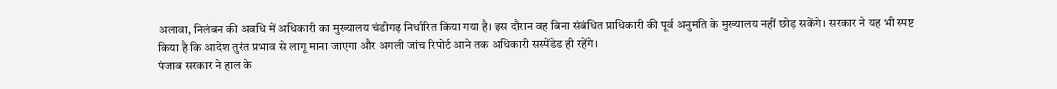अलावा, निलंबन की अवधि में अधिकारी का मुख्यालय चंडीगढ़ निर्धारित किया गया है। इस दौरान वह बिना संबंधित प्राधिकारी की पूर्व अनुमति के मुख्यालय नहीं छोड़ सकेंगे। सरकार ने यह भी स्पष्ट किया है कि आदेश तुरंत प्रभाव से लागू माना जाएगा और अगली जांच रिपोर्ट आने तक अधिकारी सस्पेंडेड ही रहेंगे।
पंजाब सरकार ने हाल के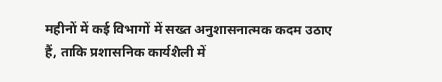महीनों में कई विभागों में सख्त अनुशासनात्मक कदम उठाए हैं, ताकि प्रशासनिक कार्यशैली में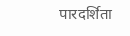पारदर्शिता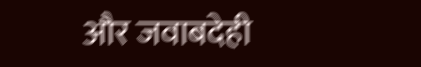और जवाबदेही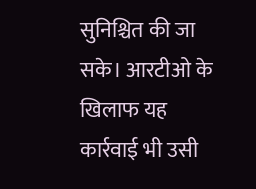सुनिश्चित की जा सके। आरटीओ के खिलाफ यह कार्रवाई भी उसी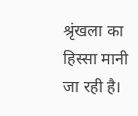श्रृंखला का हिस्सा मानी जा रही है।